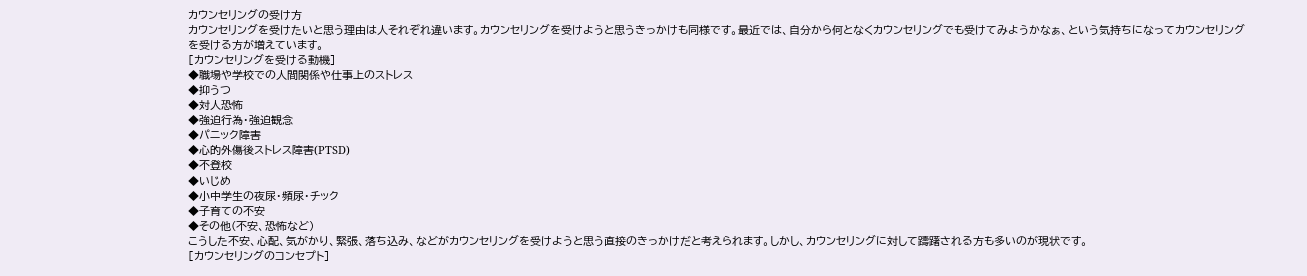カウンセリングの受け方
カウンセリングを受けたいと思う理由は人それぞれ違います。カウンセリングを受けようと思うきっかけも同様です。最近では、自分から何となくカウンセリングでも受けてみようかなぁ、という気持ちになってカウンセリングを受ける方が増えています。
[カウンセリングを受ける動機]
◆職場や学校での人間関係や仕事上のストレス
◆抑うつ
◆対人恐怖
◆強迫行為・強迫観念
◆パニック障害
◆心的外傷後ストレス障害(PTSD)
◆不登校
◆いじめ
◆小中学生の夜尿・頻尿・チック
◆子育ての不安
◆その他(不安、恐怖など)
こうした不安、心配、気がかり、緊張、落ち込み、などがカウンセリングを受けようと思う直接のきっかけだと考えられます。しかし、カウンセリングに対して躊躇される方も多いのが現状です。
[カウンセリングのコンセプト]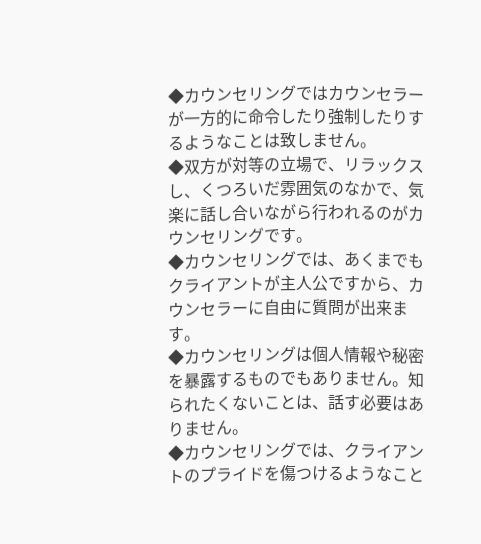◆カウンセリングではカウンセラーが一方的に命令したり強制したりするようなことは致しません。
◆双方が対等の立場で、リラックスし、くつろいだ雰囲気のなかで、気楽に話し合いながら行われるのがカウンセリングです。
◆カウンセリングでは、あくまでもクライアントが主人公ですから、カウンセラーに自由に質問が出来ます。
◆カウンセリングは個人情報や秘密を暴露するものでもありません。知られたくないことは、話す必要はありません。
◆カウンセリングでは、クライアントのプライドを傷つけるようなこと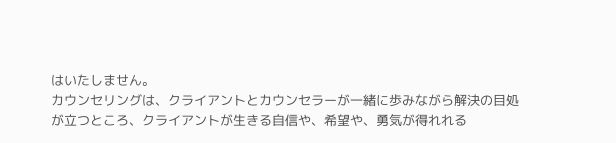はいたしません。
カウンセリングは、クライアントとカウンセラーが一緒に歩みながら解決の目処が立つところ、クライアントが生きる自信や、希望や、勇気が得れれる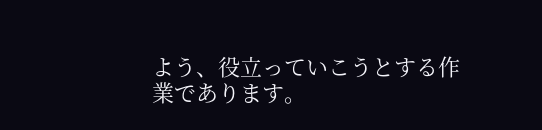よう、役立っていこうとする作業であります。